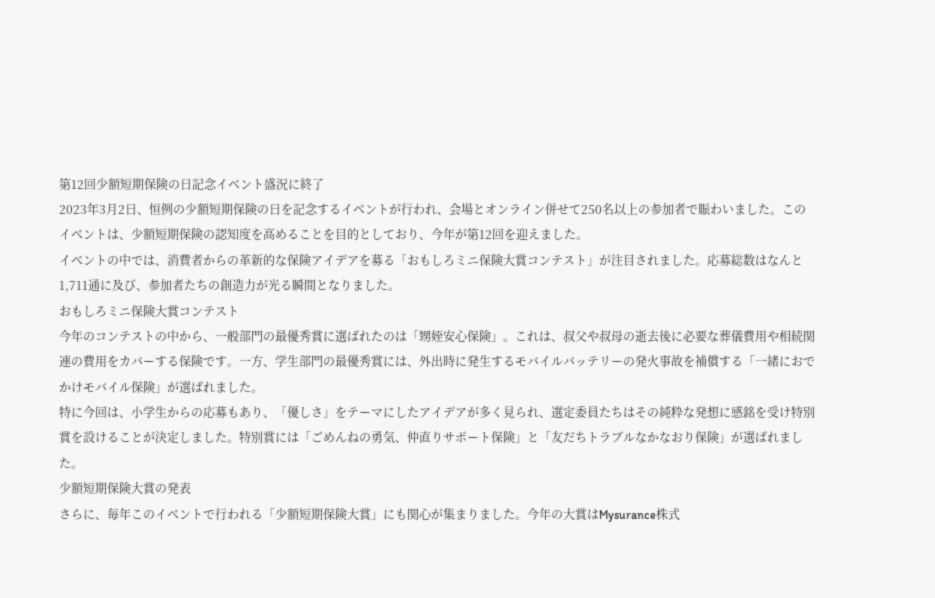第12回少額短期保険の日記念イベント盛況に終了
2023年3月2日、恒例の少額短期保険の日を記念するイベントが行われ、会場とオンライン併せて250名以上の参加者で賑わいました。このイベントは、少額短期保険の認知度を高めることを目的としており、今年が第12回を迎えました。
イベントの中では、消費者からの革新的な保険アイデアを募る「おもしろミニ保険大賞コンテスト」が注目されました。応募総数はなんと1,711通に及び、参加者たちの創造力が光る瞬間となりました。
おもしろミニ保険大賞コンテスト
今年のコンテストの中から、一般部門の最優秀賞に選ばれたのは「甥姪安心保険」。これは、叔父や叔母の逝去後に必要な葬儀費用や相続関連の費用をカバーする保険です。一方、学生部門の最優秀賞には、外出時に発生するモバイルバッテリーの発火事故を補償する「一緒におでかけモバイル保険」が選ばれました。
特に今回は、小学生からの応募もあり、「優しさ」をテーマにしたアイデアが多く見られ、選定委員たちはその純粋な発想に感銘を受け特別賞を設けることが決定しました。特別賞には「ごめんねの勇気、仲直りサポート保険」と「友だちトラブルなかなおり保険」が選ばれました。
少額短期保険大賞の発表
さらに、毎年このイベントで行われる「少額短期保険大賞」にも関心が集まりました。今年の大賞はMysurance株式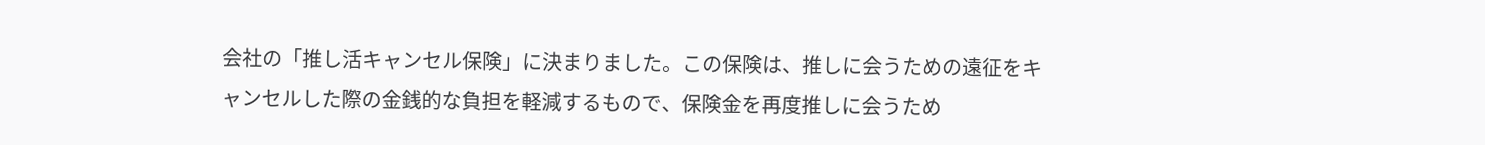会社の「推し活キャンセル保険」に決まりました。この保険は、推しに会うための遠征をキャンセルした際の金銭的な負担を軽減するもので、保険金を再度推しに会うため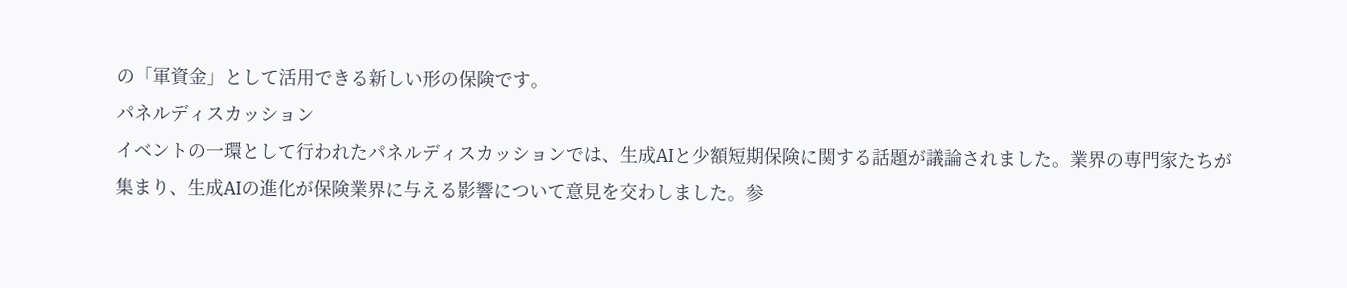の「軍資金」として活用できる新しい形の保険です。
パネルディスカッション
イベントの一環として行われたパネルディスカッションでは、生成AIと少額短期保険に関する話題が議論されました。業界の専門家たちが集まり、生成AIの進化が保険業界に与える影響について意見を交わしました。参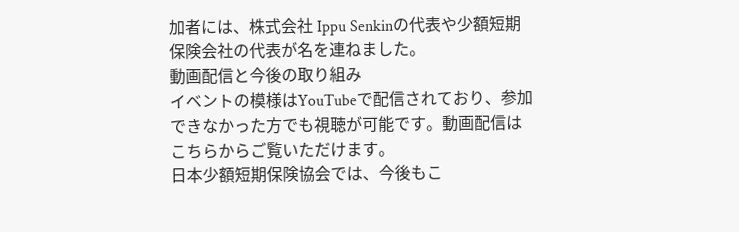加者には、株式会社 Ippu Senkinの代表や少額短期保険会社の代表が名を連ねました。
動画配信と今後の取り組み
イベントの模様はYouTubeで配信されており、参加できなかった方でも視聴が可能です。動画配信は
こちらからご覧いただけます。
日本少額短期保険協会では、今後もこ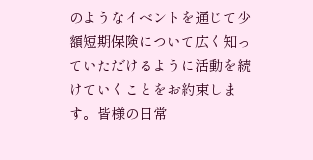のようなイベントを通じて少額短期保険について広く知っていただけるように活動を続けていくことをお約束します。皆様の日常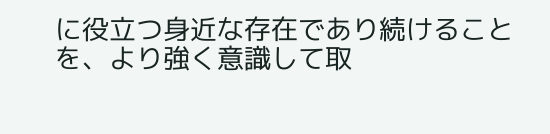に役立つ身近な存在であり続けることを、より強く意識して取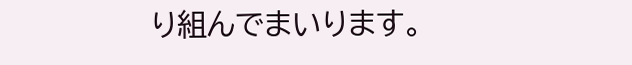り組んでまいります。